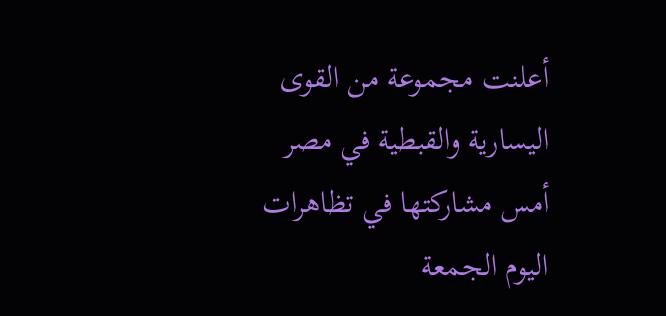أعلنت مجموعة من القوى اليسارية والقبطية في مصر أمس مشاركتها في تظاهرات اليوم الجمعة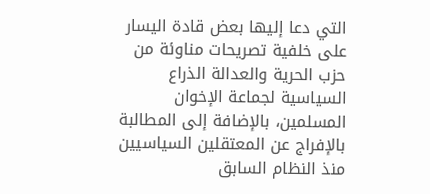التي دعا إليها بعض قادة اليسار على خلفية تصريحات مناوئة من حزب الحرية والعدالة الذراع السياسية لجماعة الإخوان المسلمين، بالإضافة إلى المطالبة بالإفراج عن المعتقلين السياسيين منذ النظام السابق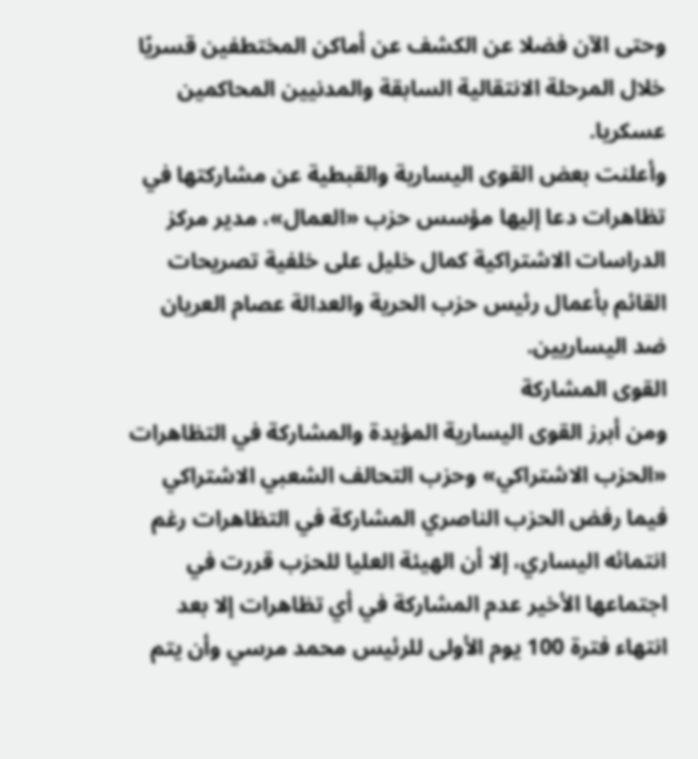وحتى الآن فضلا عن الكشف عن أماكن المختطفين قسريًا خلال المرحلة الانتقالية السابقة والمدنيين المحاكمين عسكريا.
وأعلنت بعض القوى اليسارية والقبطية عن مشاركتها في تظاهرات دعا إليها مؤسس حزب «العمال»، مدير مركز الدراسات الاشتراكية كمال خليل على خلفية تصريحات القائم بأعمال رئيس حزب الحرية والعدالة عصام العريان ضد اليساريين.
القوى المشاركة
ومن أبرز القوى اليسارية المؤيدة والمشاركة في التظاهرات «الحزب الاشتراكي» وحزب التحالف الشعبي الاشتراكي فيما رفض الحزب الناصري المشاركة في التظاهرات رغم انتمائه اليساري، إلا أن الهيئة العليا للحزب قررت في اجتماعها الأخير عدم المشاركة في أي تظاهرات إلا بعد انتهاء فترة 100 يوم الأولى للرئيس محمد مرسي وأن يتم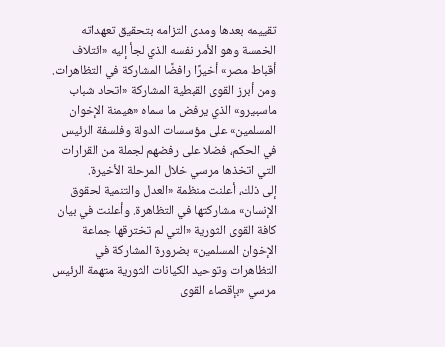تقييمه بعدها ومدى التزامه بتحقيق تعهداته الخمسة وهو الأمر نفسه الذي لجأ إليه «ائتلاف أقباط مصر» أخيرًا رافضًا المشاركة في التظاهرات.
ومن أبرز القوى القبطية المشاركة «اتحاد شباب ماسبيرو» الذي يرفض ما سماه «هيمنة الإخوان المسلمين» على مؤسسات الدولة وفلسفة الرئيس في الحكم، فضلا على رفضهم لجملة من القرارات التي اتخذها مرسي خلال المرحلة الأخيرة.
إلى ذلك، أعلنت منظمة «العدل والتنمية لحقوق الإنسان» مشاركتها في التظاهرة. وأعلنت في بيان كافة القوى الثورية «التي لم تخترقها جماعة الإخوان المسلمين» بضرورة المشاركة في التظاهرات وتوحيد الكيانات الثورية متهمة الرئيس مرسي «بإقصاء القوى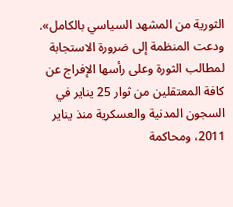الثورية من المشهد السياسي بالكامل».
ودعت المنظمة إلى ضرورة الاستجابة لمطالب الثورة وعلى رأسها الإفراج عن كافة المعتقلين من ثوار 25 يناير في السجون المدنية والعسكرية منذ يناير 2011، ومحاكمة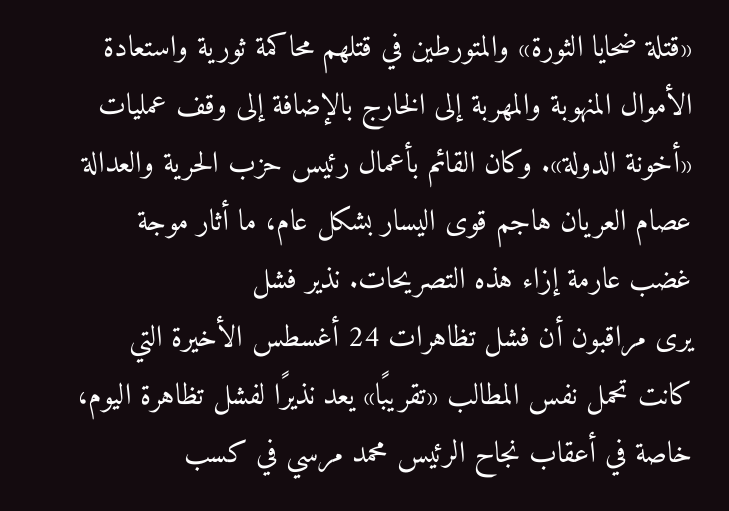«قتلة ضحايا الثورة» والمتورطين في قتلهم محاكمة ثورية واستعادة الأموال المنهوبة والمهربة إلى الخارج بالإضافة إلى وقف عمليات «أخونة الدولة». وكان القائم بأعمال رئيس حزب الحرية والعدالة عصام العريان هاجم قوى اليسار بشكل عام، ما أثار موجة غضب عارمة إزاء هذه التصريحات. نذير فشل
يرى مراقبون أن فشل تظاهرات 24 أغسطس الأخيرة التي كانت تحمل نفس المطالب «تقريبًا» يعد نذيرًا لفشل تظاهرة اليوم، خاصة في أعقاب نجاح الرئيس محمد مرسي في كسب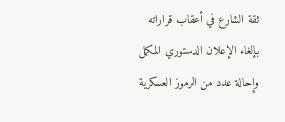ثقة الشارع في أعقاب قراراته بإلغاء الإعلان الدستوري المكمل وإحالة عدد من الرموز العسكرية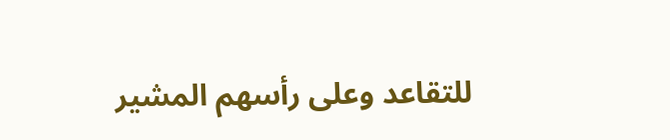للتقاعد وعلى رأسهم المشير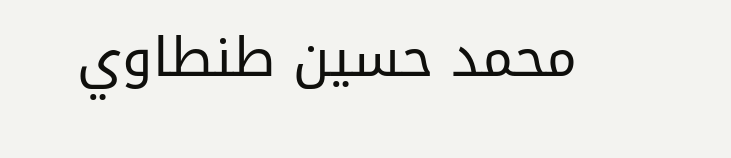محمد حسين طنطاوي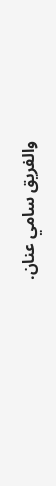والفريق سامي عنان.